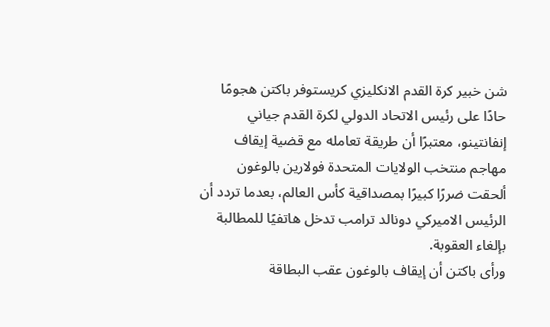شن خبير كرة القدم الانكليزي كريستوفر باكتن هجومًا حادًا على رئيس الاتحاد الدولي لكرة القدم جياني إنفانتينو، معتبرًا أن طريقة تعامله مع قضية إيقاف مهاجم منتخب الولايات المتحدة فولارين بالوغون ألحقت ضررًا كبيرًا بمصداقية كأس العالم، بعدما تردد أن الرئيس الاميركي دونالد ترامب تدخل هاتفيًا للمطالبة بإلغاء العقوبة.
ورأى باكتن أن إيقاف بالوغون عقب البطاقة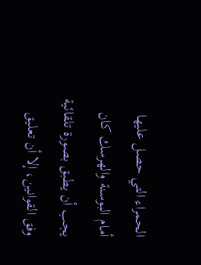الحمراء التي حصل عليها أمام البوسنة والهرسك كان يجب أن يطبق بصورة تلقائية وفق القوانين، إلا أن تعليق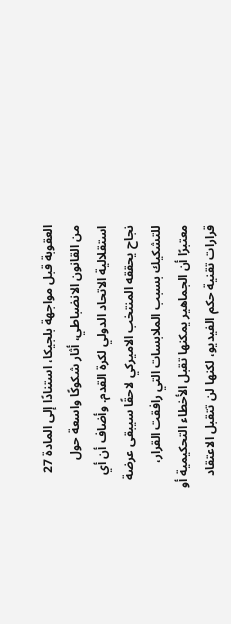العقوبة قبل مواجهة بلجيكا، استنادًا إلى المادة 27 من القانون الانضباطي، أثار شكوكًا واسعة حول استقلالية الاتحاد الدولي لكرة القدم. وأضاف أن أي نجاح يحققه المنتخب الاميركي لاحقًا سيبقى عرضة للتشكيك بسبب الملابسات التي رافقت القرار، معتبرًا أن الجماهير يمكنها تقبل الأخطاء التحكيمية أو قرارات تقنية حكم الفيديو، لكنها لن تتقبل الاعتقاد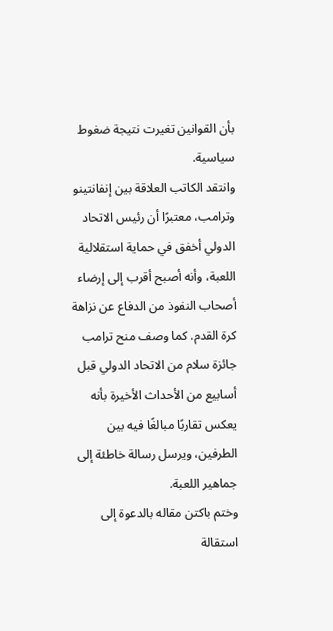بأن القوانين تغيرت نتيجة ضغوط سياسية.
وانتقد الكاتب العلاقة بين إنفانتينو وترامب، معتبرًا أن رئيس الاتحاد الدولي أخفق في حماية استقلالية اللعبة، وأنه أصبح أقرب إلى إرضاء أصحاب النفوذ من الدفاع عن نزاهة كرة القدم. كما وصف منح ترامب جائزة سلام من الاتحاد الدولي قبل أسابيع من الأحداث الأخيرة بأنه يعكس تقاربًا مبالغًا فيه بين الطرفين، ويرسل رسالة خاطئة إلى جماهير اللعبة.
وختم باكتن مقاله بالدعوة إلى استقالة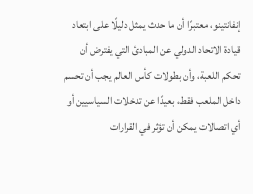إنفانتينو، معتبرًا أن ما حدث يمثل دليلًا على ابتعاد قيادة الاتحاد الدولي عن المبادئ التي يفترض أن تحكم اللعبة، وأن بطولات كأس العالم يجب أن تحسم داخل الملعب فقط، بعيدًا عن تدخلات السياسيين أو أي اتصالات يمكن أن تؤثر في القرارات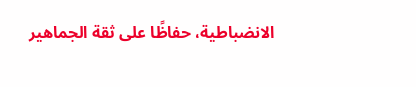الانضباطية، حفاظًا على ثقة الجماهير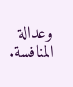وعدالة المنافسة.